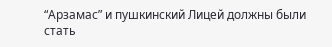“Арзамас” и пушкинский Лицей должны были стать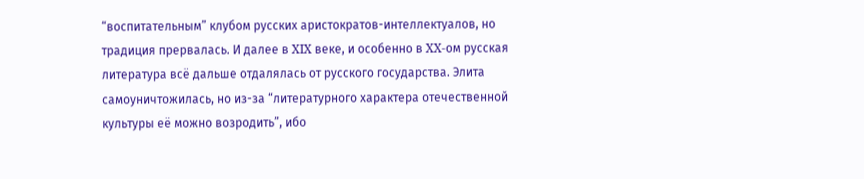“воспитательным” клубом русских аристократов-интеллектуалов, но традиция прервалась. И далее в XIX веке, и особенно в XX-ом русская литература всё дальше отдалялась от русского государства. Элита самоуничтожилась, но из-за “литературного характера отечественной культуры её можно возродить”, ибо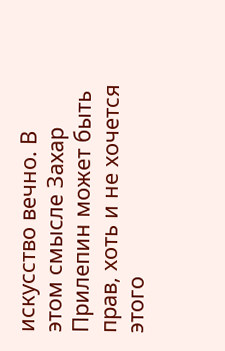искусство вечно. В этом смысле Захар Прилепин может быть прав, хоть и не хочется этого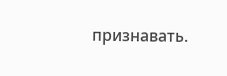признавать.